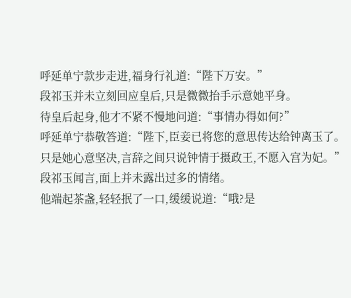呼延单宁款步走进,福身行礼道:“陛下万安。”
段祁玉并未立刻回应皇后,只是微微抬手示意她平身。
待皇后起身,他才不紧不慢地问道:“事情办得如何?”
呼延单宁恭敬答道:“陛下,臣妾已将您的意思传达给钟离玉了。只是她心意坚决,言辞之间只说钟情于摄政王,不愿入宫为妃。”
段祁玉闻言,面上并未露出过多的情绪。
他端起茶盏,轻轻抿了一口,缓缓说道:“哦?是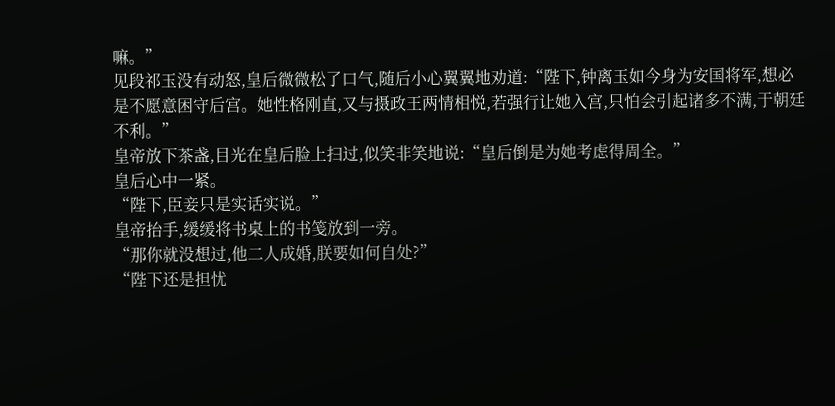嘛。”
见段祁玉没有动怒,皇后微微松了口气,随后小心翼翼地劝道:“陛下,钟离玉如今身为安国将军,想必是不愿意困守后宫。她性格刚直,又与摄政王两情相悦,若强行让她入宫,只怕会引起诸多不满,于朝廷不利。”
皇帝放下茶盏,目光在皇后脸上扫过,似笑非笑地说:“皇后倒是为她考虑得周全。”
皇后心中一紧。
“陛下,臣妾只是实话实说。”
皇帝抬手,缓缓将书桌上的书笺放到一旁。
“那你就没想过,他二人成婚,朕要如何自处?”
“陛下还是担忧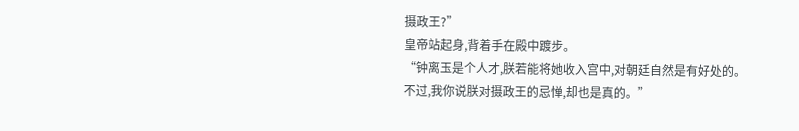摄政王?”
皇帝站起身,背着手在殿中踱步。
“钟离玉是个人才,朕若能将她收入宫中,对朝廷自然是有好处的。不过,我你说朕对摄政王的忌惮,却也是真的。”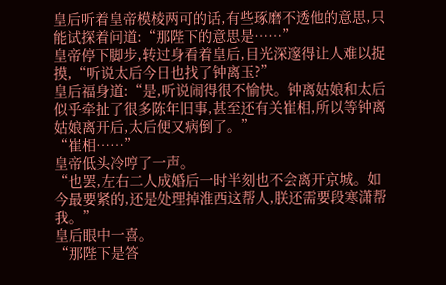皇后听着皇帝模棱两可的话,有些琢磨不透他的意思,只能试探着问道:“那陛下的意思是……”
皇帝停下脚步,转过身看着皇后,目光深邃得让人难以捉摸,“听说太后今日也找了钟离玉?”
皇后福身道:“是,听说闹得很不愉快。钟离姑娘和太后似乎牵扯了很多陈年旧事,甚至还有关崔相,所以等钟离姑娘离开后,太后便又病倒了。”
“崔相……”
皇帝低头冷哼了一声。
“也罢,左右二人成婚后一时半刻也不会离开京城。如今最要紧的,还是处理掉淮西这帮人,朕还需要段寒潇帮我。”
皇后眼中一喜。
“那陛下是答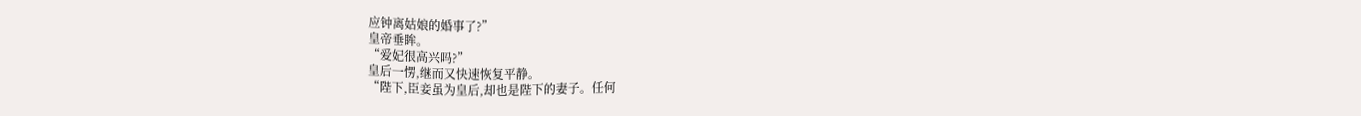应钟离姑娘的婚事了?”
皇帝垂眸。
“爱妃很高兴吗?”
皇后一愣,继而又快速恢复平静。
“陛下,臣妾虽为皇后,却也是陛下的妻子。任何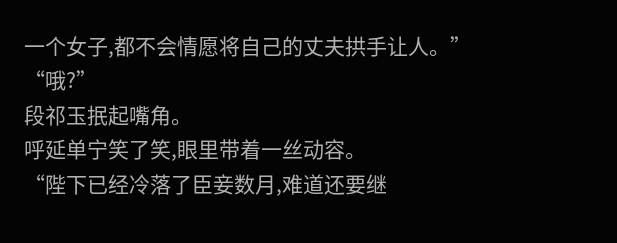一个女子,都不会情愿将自己的丈夫拱手让人。”
“哦?”
段祁玉抿起嘴角。
呼延单宁笑了笑,眼里带着一丝动容。
“陛下已经冷落了臣妾数月,难道还要继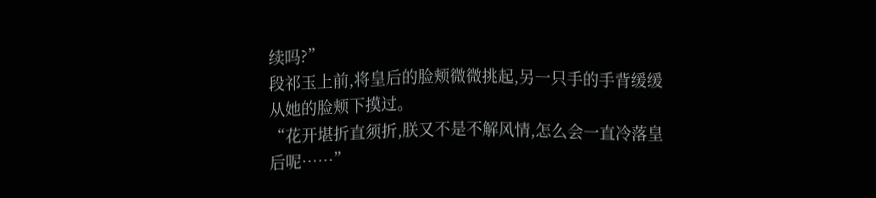续吗?”
段祁玉上前,将皇后的脸颊微微挑起,另一只手的手背缓缓从她的脸颊下摸过。
“花开堪折直须折,朕又不是不解风情,怎么会一直冷落皇后呢……”